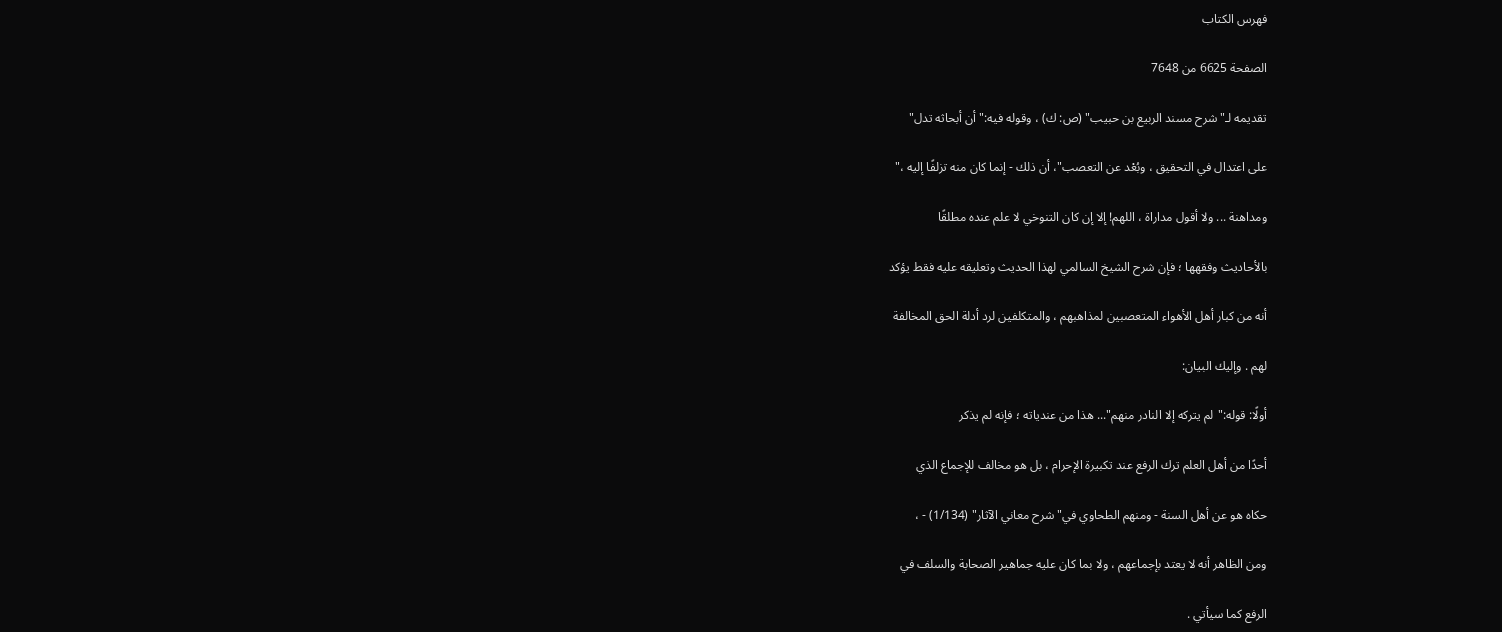فهرس الكتاب

الصفحة 6625 من 7648

تقديمه لـ"شرح مسند الربيع بن حبيب" (ص: ك) ، وقوله فيه:"أن أبحاثه تدل"

على اعتدال في التحقيق ، وبُعْد عن التعصب"، أن ذلك - إنما كان منه تزلفًا إليه ،"

ومداهنة ... ولا أقول مداراة ، اللهم! إلا إن كان التنوخي لا علم عنده مطلقًا

بالأحاديث وفقهها ؛ فإن شرح الشيخ السالمي لهذا الحديث وتعليقه عليه فقط يؤكد

أنه من كبار أهل الأهواء المتعصبين لمذاهبهم ، والمتكلفين لرد أدلة الحق المخالفة

لهم . وإليك البيان:

أولًا: قوله:"لم يتركه إلا النادر منهم"... هذا من عندياته ؛ فإنه لم يذكر

أحدًا من أهل العلم ترك الرفع عند تكبيرة الإحرام ، بل هو مخالف للإجماع الذي

حكاه هو عن أهل السنة - ومنهم الطحاوي في"شرح معاني الآثار" (1/134) - ،

ومن الظاهر أنه لا يعتد بإجماعهم ، ولا بما كان عليه جماهير الصحابة والسلف في

الرفع كما سيأتي .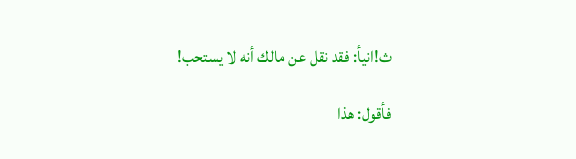ث!انيأ: فقد نقل عن مالك أنه لا يستحب!

فأقول: هذا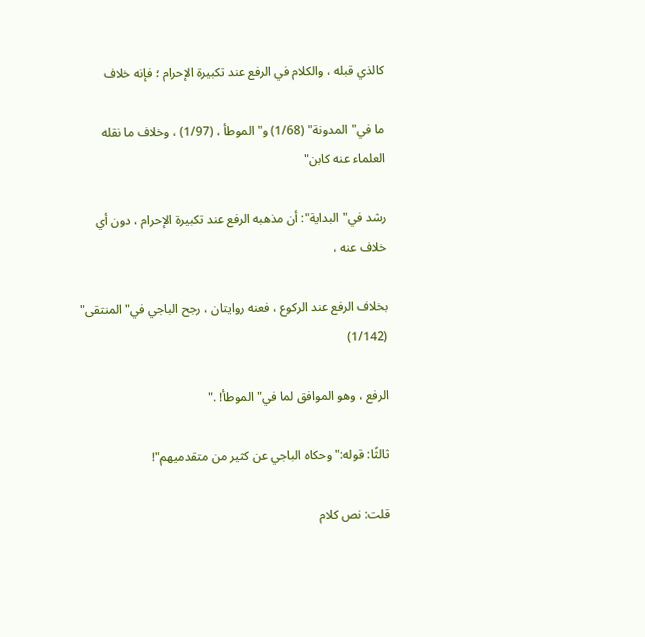كالذي قبله ، والكلام في الرفع عند تكبيرة الإحرام ؛ فإنه خلاف

ما في"المدونة" (1/68) و"الموطأ ، (1/97) ، وخلاف ما نقله العلماء عنه كابن"

رشد في"البداية": أن مذهبه الرفع عند تكبيرة الإحرام ، دون أي خلاف عنه ،

بخلاف الرفع عند الركوع ، فعنه روايتان ، رجح الباجي في"المنتقى" (1/142)

الرفع ، وهو الموافق لما في"الموطأ! ."

ثالثًا: قوله:"وحكاه الباجي عن كثير من متقدميهم"!

قلت: نص كلام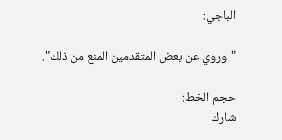الباجي:

"وروي عن بعض المتقدمين المنع من ذلك".

حجم الخط:
شارك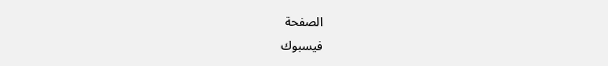الصفحة
فيسبوك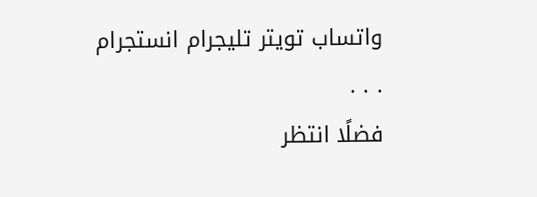واتساب تويتر تليجرام انستجرام
. . .
فضلًا انتظر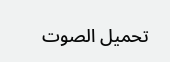تحميل الصوت